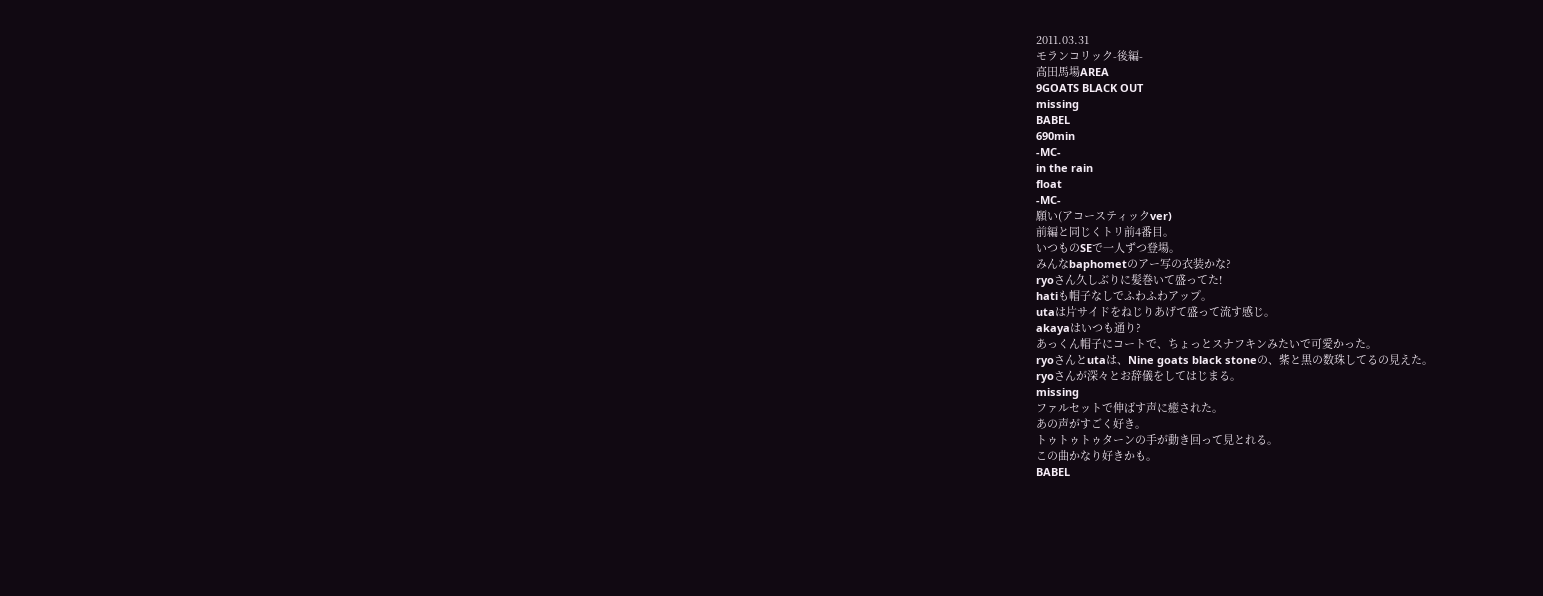2011.03.31
モランコリック-後編-
高田馬場AREA
9GOATS BLACK OUT
missing
BABEL
690min
-MC-
in the rain
float
-MC-
願い(アコースティックver)
前編と同じくトリ前4番目。
いつものSEで一人ずつ登場。
みんなbaphometのアー写の衣装かな?
ryoさん久しぶりに髪巻いて盛ってた!
hatiも帽子なしでふわふわアップ。
utaは片サイドをねじりあげて盛って流す感じ。
akayaはいつも通り?
あっくん帽子にコートで、ちょっとスナフキンみたいで可愛かった。
ryoさんとutaは、Nine goats black stoneの、紫と黒の数珠してるの見えた。
ryoさんが深々とお辞儀をしてはじまる。
missing
ファルセットで伸ばす声に癒された。
あの声がすごく好き。
トゥトゥトゥターンの手が動き回って見とれる。
この曲かなり好きかも。
BABEL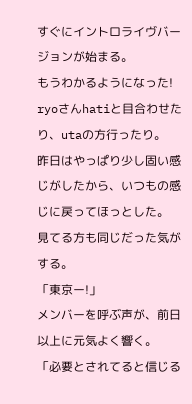すぐにイントロライヴバージョンが始まる。
もうわかるようになった!
ryoさんhatiと目合わせたり、utaの方行ったり。
昨日はやっぱり少し固い感じがしたから、いつもの感じに戻ってほっとした。
見てる方も同じだった気がする。
「東京ー!」
メンバーを呼ぶ声が、前日以上に元気よく響く。
「必要とされてると信じる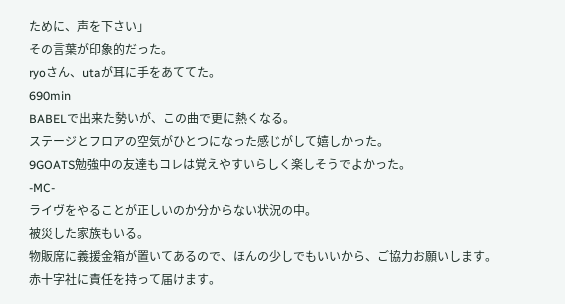ために、声を下さい」
その言葉が印象的だった。
ryoさん、utaが耳に手をあててた。
690min
BABELで出来た勢いが、この曲で更に熱くなる。
ステージとフロアの空気がひとつになった感じがして嬉しかった。
9GOATS勉強中の友達もコレは覚えやすいらしく楽しそうでよかった。
-MC-
ライヴをやることが正しいのか分からない状況の中。
被災した家族もいる。
物販席に義援金箱が置いてあるので、ほんの少しでもいいから、ご協力お願いします。
赤十字社に責任を持って届けます。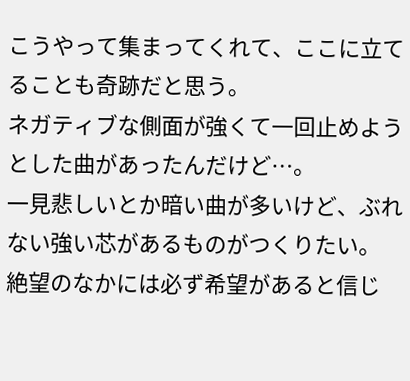こうやって集まってくれて、ここに立てることも奇跡だと思う。
ネガティブな側面が強くて一回止めようとした曲があったんだけど…。
一見悲しいとか暗い曲が多いけど、ぶれない強い芯があるものがつくりたい。
絶望のなかには必ず希望があると信じ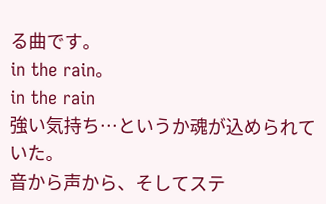る曲です。
in the rain。
in the rain
強い気持ち…というか魂が込められていた。
音から声から、そしてステ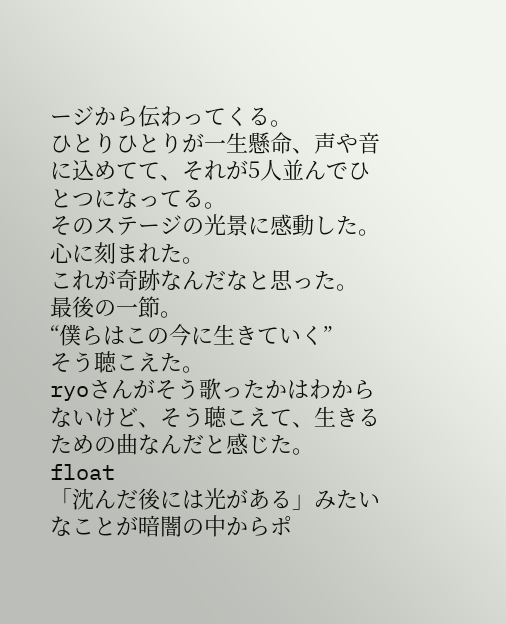ージから伝わってくる。
ひとりひとりが一生懸命、声や音に込めてて、それが5人並んでひとつになってる。
そのステージの光景に感動した。
心に刻まれた。
これが奇跡なんだなと思った。
最後の一節。
“僕らはこの今に生きていく”
そう聴こえた。
ryoさんがそう歌ったかはわからないけど、そう聴こえて、生きるための曲なんだと感じた。
float
「沈んだ後には光がある」みたいなことが暗闇の中からポ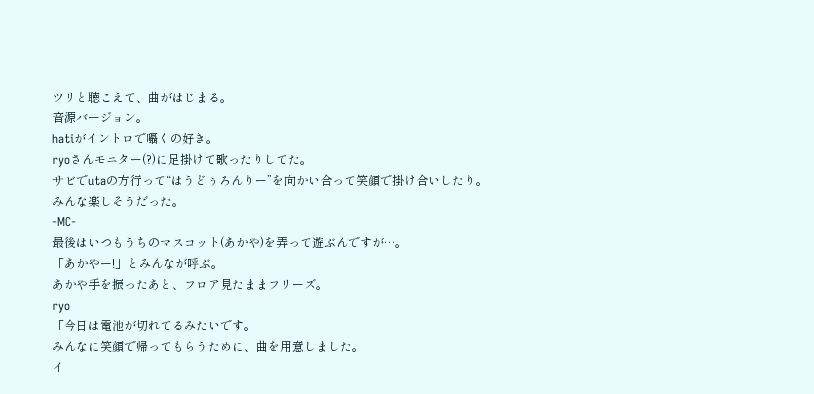ツリと聴こえて、曲がはじまる。
音源バージョン。
hatiがイントロで囁くの好き。
ryoさんモニター(?)に足掛けて歌ったりしてた。
サビでutaの方行って“はうどぅろんりー”を向かい合って笑顔で掛け合いしたり。
みんな楽しそうだった。
-MC-
最後はいつもうちのマスコット(あかや)を弄って遊ぶんですが…。
「あかやー!」とみんなが呼ぶ。
あかや手を振ったあと、フロア見たままフリーズ。
ryo
「今日は電池が切れてるみたいです。
みんなに笑顔で帰ってもらうために、曲を用意しました。
イ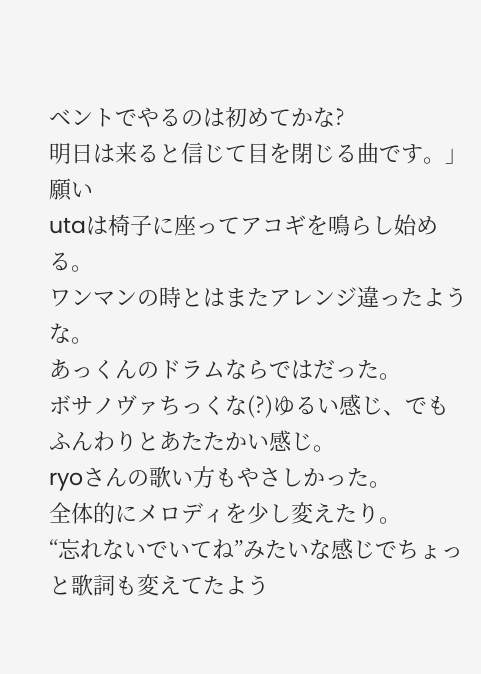ベントでやるのは初めてかな?
明日は来ると信じて目を閉じる曲です。」
願い
utaは椅子に座ってアコギを鳴らし始める。
ワンマンの時とはまたアレンジ違ったような。
あっくんのドラムならではだった。
ボサノヴァちっくな(?)ゆるい感じ、でもふんわりとあたたかい感じ。
ryoさんの歌い方もやさしかった。
全体的にメロディを少し変えたり。
“忘れないでいてね”みたいな感じでちょっと歌詞も変えてたよう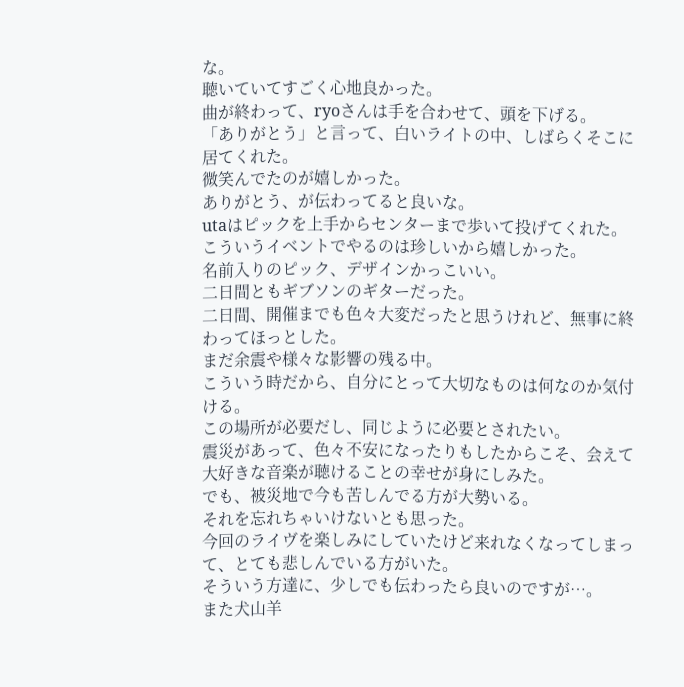な。
聴いていてすごく心地良かった。
曲が終わって、ryoさんは手を合わせて、頭を下げる。
「ありがとう」と言って、白いライトの中、しばらくそこに居てくれた。
微笑んでたのが嬉しかった。
ありがとう、が伝わってると良いな。
utaはピックを上手からセンターまで歩いて投げてくれた。
こういうイベントでやるのは珍しいから嬉しかった。
名前入りのピック、デザインかっこいい。
二日間ともギブソンのギターだった。
二日間、開催までも色々大変だったと思うけれど、無事に終わってほっとした。
まだ余震や様々な影響の残る中。
こういう時だから、自分にとって大切なものは何なのか気付ける。
この場所が必要だし、同じように必要とされたい。
震災があって、色々不安になったりもしたからこそ、会えて大好きな音楽が聴けることの幸せが身にしみた。
でも、被災地で今も苦しんでる方が大勢いる。
それを忘れちゃいけないとも思った。
今回のライヴを楽しみにしていたけど来れなくなってしまって、とても悲しんでいる方がいた。
そういう方達に、少しでも伝わったら良いのですが…。
また犬山羊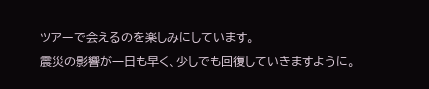ツアーで会えるのを楽しみにしています。
震災の影響が一日も早く、少しでも回復していきますように。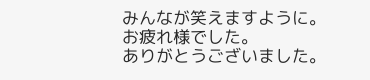みんなが笑えますように。
お疲れ様でした。
ありがとうございました。